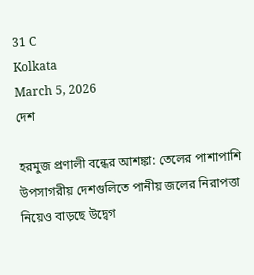31 C
Kolkata
March 5, 2026
দেশ

হরমুজ প্রণালী বন্ধের আশঙ্কা: তেলের পাশাপাশি উপসাগরীয় দেশগুলিতে পানীয় জলের নিরাপত্তা নিয়েও বাড়ছে উদ্বেগ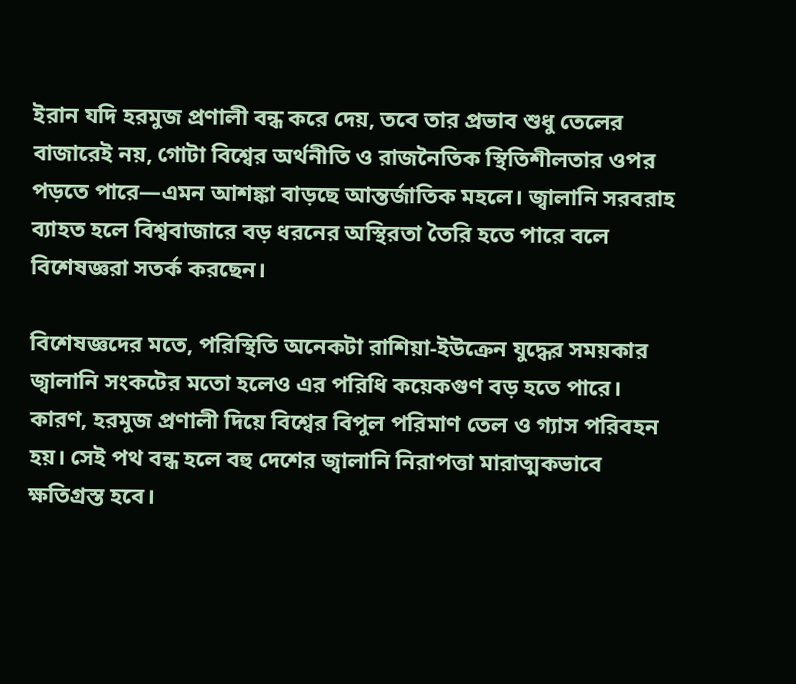ইরান যদি হরমুজ প্রণালী বন্ধ করে দেয়, তবে তার প্রভাব শুধু তেলের বাজারেই নয়, গোটা বিশ্বের অর্থনীতি ও রাজনৈতিক স্থিতিশীলতার ওপর পড়তে পারে—এমন আশঙ্কা বাড়ছে আন্তর্জাতিক মহলে। জ্বালানি সরবরাহ ব্যাহত হলে বিশ্ববাজারে বড় ধরনের অস্থিরতা তৈরি হতে পারে বলে বিশেষজ্ঞরা সতর্ক করছেন।

বিশেষজ্ঞদের মতে, পরিস্থিতি অনেকটা রাশিয়া-ইউক্রেন যুদ্ধের সময়কার জ্বালানি সংকটের মতো হলেও এর পরিধি কয়েকগুণ বড় হতে পারে। কারণ, হরমুজ প্রণালী দিয়ে বিশ্বের বিপুল পরিমাণ তেল ও গ্যাস পরিবহন হয়। সেই পথ বন্ধ হলে বহু দেশের জ্বালানি নিরাপত্তা মারাত্মকভাবে ক্ষতিগ্রস্ত হবে।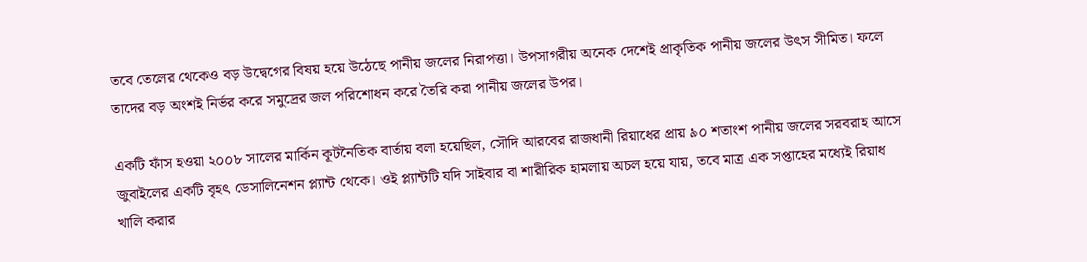তবে তেলের থেকেও বড় উদ্বেগের বিষয় হয়ে উঠেছে পানীয় জলের নিরাপত্তা। উপসাগরীয় অনেক দেশেই প্রাকৃতিক পানীয় জলের উৎস সীমিত। ফলে তাদের বড় অংশই নির্ভর করে সমুদ্রের জল পরিশোধন করে তৈরি করা পানীয় জলের উপর।

একটি ফাঁস হওয়া ২০০৮ সালের মার্কিন কূটনৈতিক বার্তায় বলা হয়েছিল, সৌদি আরবের রাজধানী রিয়াধের প্রায় ৯০ শতাংশ পানীয় জলের সরবরাহ আসে জুবাইলের একটি বৃহৎ ডেসালিনেশন প্ল্যান্ট থেকে। ওই প্ল্যান্টটি যদি সাইবার বা শারীরিক হামলায় অচল হয়ে যায়, তবে মাত্র এক সপ্তাহের মধ্যেই রিয়াধ খালি করার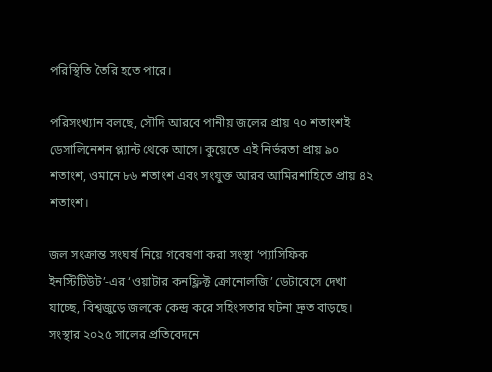পরিস্থিতি তৈরি হতে পারে।

পরিসংখ্যান বলছে, সৌদি আরবে পানীয় জলের প্রায় ৭০ শতাংশই ডেসালিনেশন প্ল্যান্ট থেকে আসে। কুয়েতে এই নির্ভরতা প্রায় ৯০ শতাংশ, ওমানে ৮৬ শতাংশ এবং সংযুক্ত আরব আমিরশাহিতে প্রায় ৪২ শতাংশ।

জল সংক্রান্ত সংঘর্ষ নিয়ে গবেষণা করা সংস্থা ‘প্যাসিফিক ইনস্টিটিউট’-এর ‘ওয়াটার কনফ্লিক্ট ক্রোনোলজি’ ডেটাবেসে দেখা যাচ্ছে, বিশ্বজুড়ে জলকে কেন্দ্র করে সহিংসতার ঘটনা দ্রুত বাড়ছে। সংস্থার ২০২৫ সালের প্রতিবেদনে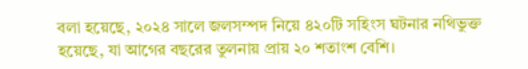বলা হয়েছে, ২০২৪ সালে জলসম্পদ নিয়ে ৪২০টি সহিংস ঘটনার নথিভুক্ত হয়েছে, যা আগের বছরের তুলনায় প্রায় ২০ শতাংশ বেশি।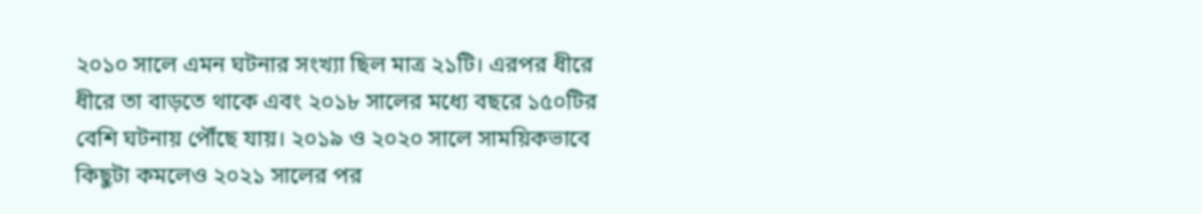২০১০ সালে এমন ঘটনার সংখ্যা ছিল মাত্র ২১টি। এরপর ধীরে ধীরে তা বাড়তে থাকে এবং ২০১৮ সালের মধ্যে বছরে ১৫০টির বেশি ঘটনায় পৌঁছে যায়। ২০১৯ ও ২০২০ সালে সাময়িকভাবে কিছুটা কমলেও ২০২১ সালের পর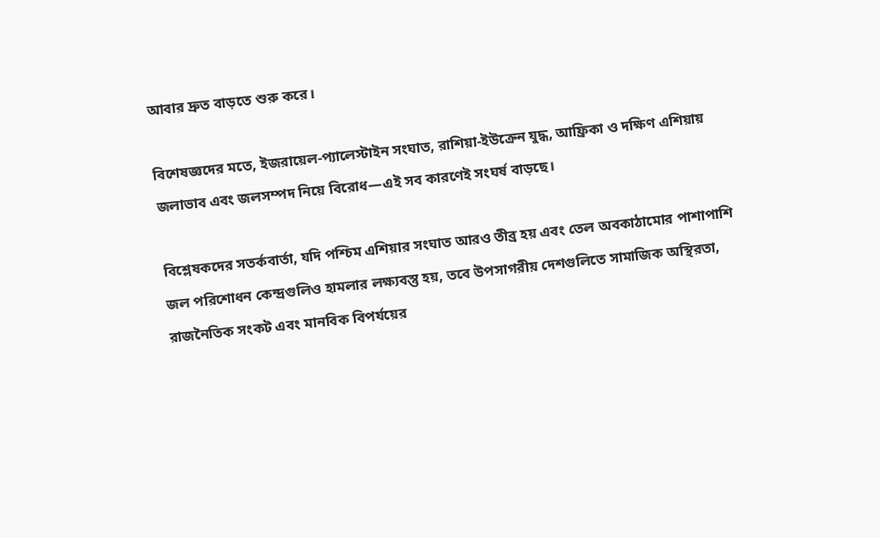আবার দ্রুত বাড়তে শুরু করে।

বিশেষজ্ঞদের মতে, ইজরায়েল-প্যালেস্টাইন সংঘাত, রাশিয়া-ইউক্রেন যুদ্ধ, আফ্রিকা ও দক্ষিণ এশিয়ায় জলাভাব এবং জলসম্পদ নিয়ে বিরোধ—এই সব কারণেই সংঘর্ষ বাড়ছে।

বিশ্লেষকদের সতর্কবার্তা, যদি পশ্চিম এশিয়ার সংঘাত আরও তীব্র হয় এবং তেল অবকাঠামোর পাশাপাশি জল পরিশোধন কেন্দ্রগুলিও হামলার লক্ষ্যবস্তু হয়, তবে উপসাগরীয় দেশগুলিতে সামাজিক অস্থিরতা, রাজনৈতিক সংকট এবং মানবিক বিপর্যয়ের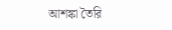আশঙ্কা তৈরি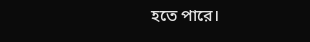হতে পারে।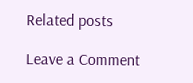Related posts

Leave a Comment